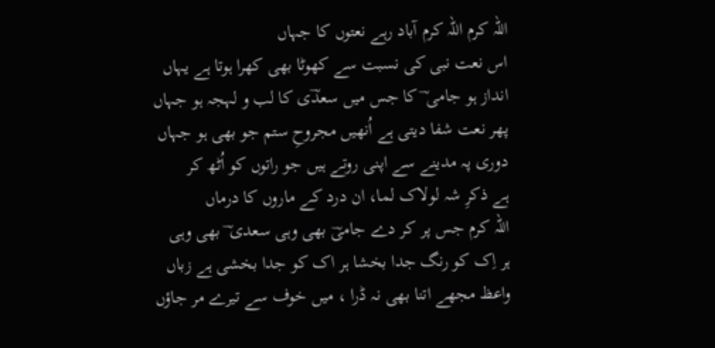اللہ کرم اللہ کرم آباد رہے نعتوں کا جہاں
اس نعت نبی کی نسبت سے کھوٹا بھی کھرا ہوتا ہے یہاں
انداز ہو جامی ؔ کا جس میں سعدؔی کا لب و لہجہ ہو جہاں
پھر نعت شفا دیتی ہے اُنھیں مجروحِ ستم جو بھی ہو جہاں
دوری پہ مدینے سے اپنی روتے ہیں جو راتوں کو اُٹھ کر
ہے ذکرِ شہ لولاک لما، ان درد کے ماروں کا درماں
اللہ کرم جس پر کر دے جامیؔ بھی وہی سعدی ؔ بھی وہی
ہر اِک کو رنگ جدا بخشا ہر اک کو جدا بخشی ہے زباں
واعظ مجھے اتنا بھی نہ ڈرا ، میں خوف سے تیرے مر جاؤں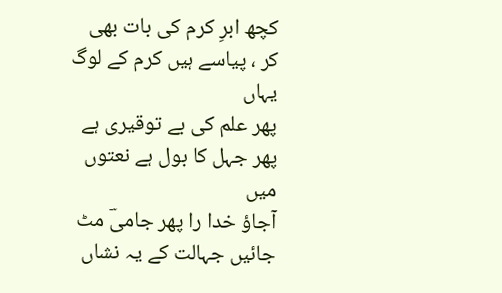کچھ ابرِ کرم کی بات بھی کر ، پیاسے ہیں کرم کے لوگ یہاں
پھر علم کی بے توقیری ہے پھر جہل کا بول ہے نعتوں میں
آجاؤ خدا را پھر جامیؔ مٹ جائیں جہالت کے یہ نشاں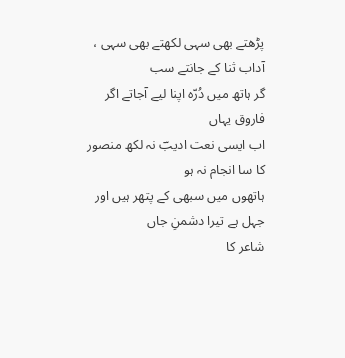پڑھتے بھی سہی لکھتے بھی سہی ، آداب ثنا کے جانتے سب
گر ہاتھ میں دُرّہ اپنا لیے آجاتے اگر فاروق یہاں
اب ایسی نعت ادیبؔ نہ لکھ منصور کا سا انجام نہ ہو
ہاتھوں میں سبھی کے پتھر ہیں اور جہل ہے تیرا دشمنِ جاں
شاعر کا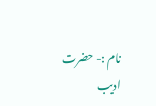نام :- حضرت ادیب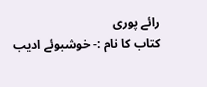رائے پوری
کتاب کا نام :- خوشبوئے ادیب